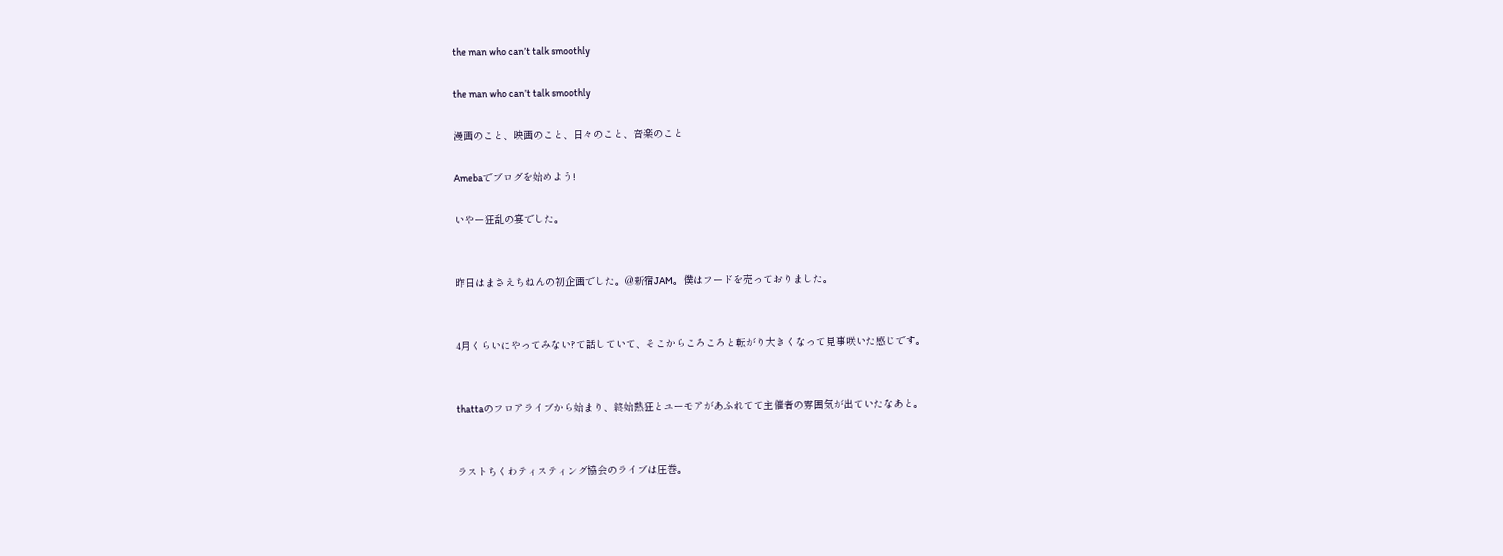the man who can’t talk smoothly

the man who can’t talk smoothly

漫画のこと、映画のこと、日々のこと、音楽のこと

Amebaでブログを始めよう!

いやー狂乱の宴でした。


昨日はまさえちねんの初企画でした。@新宿JAM。僕はフードを売っておりました。


4月くらいにやってみない?て話していて、そこからころころと転がり大きくなって見事咲いた感じです。


thattaのフロアライブから始まり、終始熱狂とユーモアがあふれてて主催者の雰囲気が出ていたなあと。


ラストちくわティスティング協会のライブは圧巻。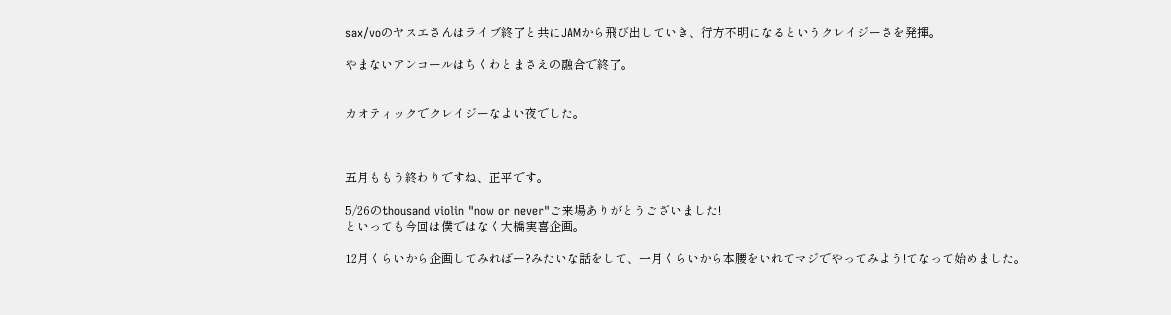sax/voのヤスエさんはライブ終了と共にJAMから飛び出していき、行方不明になるというクレイジーさを発揮。

やまないアンコールはちくわとまさえの融合で終了。


カオティックでクレイジーなよい夜でした。



五月ももう終わりですね、正平です。

5/26のthousand violin "now or never"ご来場ありがとうございました!
といっても今回は僕ではなく大橋実喜企画。

12月くらいから企画してみればー?みたいな話をして、一月くらいから本腰をいれてマジでやってみよう!てなって始めました。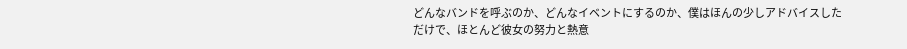どんなバンドを呼ぶのか、どんなイベントにするのか、僕はほんの少しアドバイスしただけで、ほとんど彼女の努力と熱意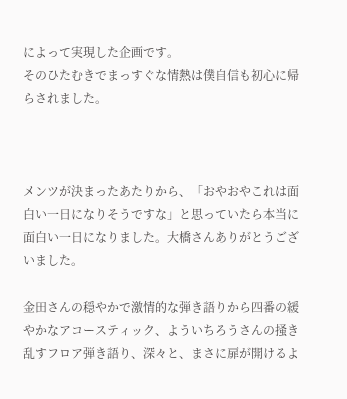によって実現した企画です。
そのひたむきでまっすぐな情熱は僕自信も初心に帰らされました。



メンツが決まったあたりから、「おやおやこれは面白い一日になりそうですな」と思っていたら本当に面白い一日になりました。大橋さんありがとうございました。

金田さんの穏やかで激情的な弾き語りから四番の緩やかなアコースティック、よういちろうさんの掻き乱すフロア弾き語り、深々と、まさに扉が開けるよ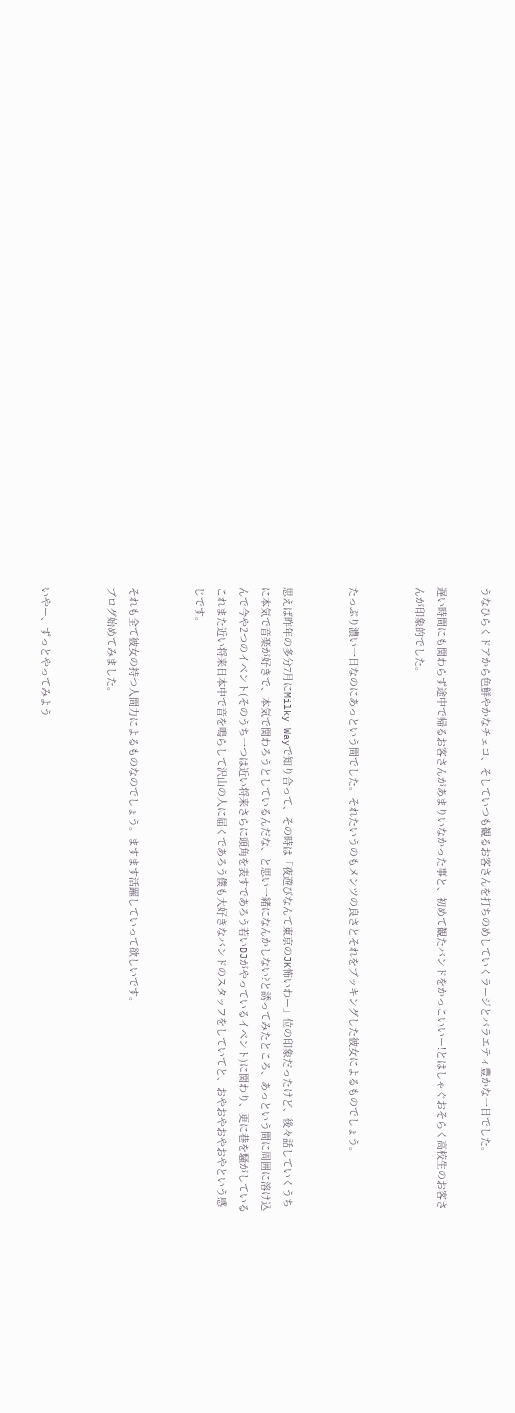うなひらくドアから色鮮やかなチェコ、そしていつも観るお客さんを打ちのめしていくラージとバラエティ豊かな一日でした。

遅い時間にも関わらず途中で帰るお客さんがあまりいなかった事と、初めて観たバンドをかっこいいー!とはしゃぐおそらく高校生のお客さんが印象的でした。


たっぷり濃い一日なのにあっという間でした。それたいうのもメンツの良さとそれをブッキングした彼女によるものでしょう。


思えば昨年の多分7月にMilky Wayで知り合って、その時は「夜遊びなんて東京のJK怖いわー」位の印象だったけど、後々話していくうちに本気で音楽が好きで、本気で関わろうとしているんだな、と思い一緒になんかしない?と誘ってみたところ、あっという間に周囲に溶け込んで今や2つのイベント(そのうち一つは近い将来さらに頭角を表すであろう若いDJがやっているイベント)に関わり、更に巷を騒がしているこれまた近い将来日本中で音を鳴らして沢山の人に届くであろう僕も大好きなバンドのスタッフをしていてと、おやおやおやおやという感じです。


それも全て彼女の持つ人間力によるものなのでしょう。ますます活躍していって欲しいです。
ブログ始めてみました。


いやー、ずっとやってみよう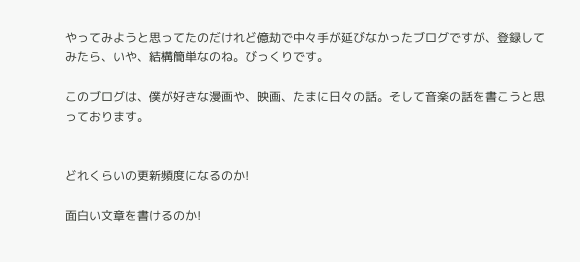やってみようと思ってたのだけれど億劫で中々手が延びなかったブログですが、登録してみたら、いや、結構簡単なのね。びっくりです。

このブログは、僕が好きな漫画や、映画、たまに日々の話。そして音楽の話を書こうと思っております。


どれくらいの更新頻度になるのか!

面白い文章を書けるのか!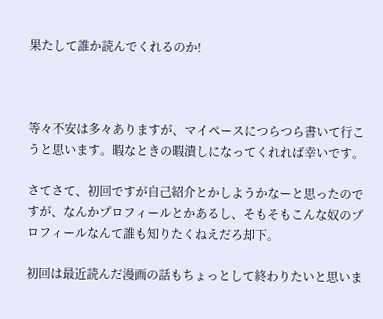果たして誰か読んでくれるのか!



等々不安は多々ありますが、マイペースにつらつら書いて行こうと思います。暇なときの暇潰しになってくれれば幸いです。

さてさて、初回ですが自己紹介とかしようかなーと思ったのですが、なんかプロフィールとかあるし、そもそもこんな奴のプロフィールなんて誰も知りたくねえだろ却下。

初回は最近読んだ漫画の話もちょっとして終わりたいと思いま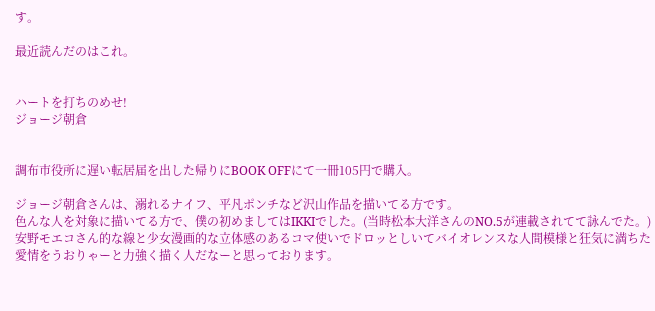す。

最近読んだのはこれ。


ハートを打ちのめせ!
ジョージ朝倉


調布市役所に遅い転居届を出した帰りにBOOK OFFにて一冊105円で購入。

ジョージ朝倉さんは、溺れるナイフ、平凡ポンチなど沢山作品を描いてる方です。
色んな人を対象に描いてる方で、僕の初めましてはIKKIでした。(当時松本大洋さんのNO.5が連載されてて詠んでた。)安野モエコさん的な線と少女漫画的な立体感のあるコマ使いでドロッとしいてバイオレンスな人間模様と狂気に満ちた愛情をうおりゃーと力強く描く人だなーと思っております。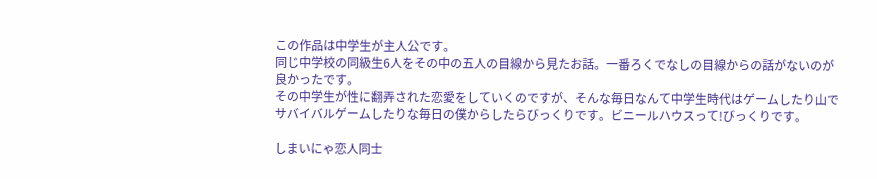この作品は中学生が主人公です。
同じ中学校の同級生6人をその中の五人の目線から見たお話。一番ろくでなしの目線からの話がないのが良かったです。
その中学生が性に翻弄された恋愛をしていくのですが、そんな毎日なんて中学生時代はゲームしたり山でサバイバルゲームしたりな毎日の僕からしたらびっくりです。ビニールハウスって!びっくりです。

しまいにゃ恋人同士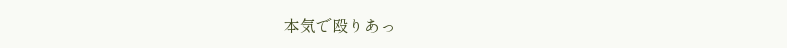本気で殴りあっ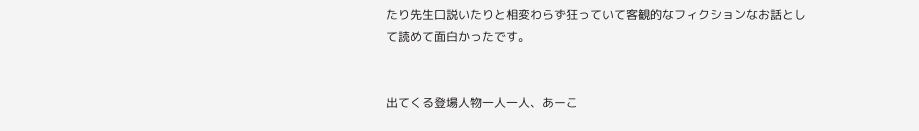たり先生口説いたりと相変わらず狂っていて客観的なフィクションなお話として読めて面白かったです。


出てくる登場人物一人一人、あーこ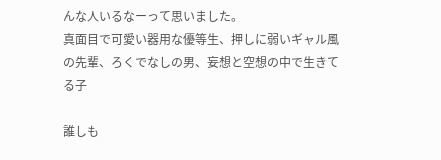んな人いるなーって思いました。
真面目で可愛い器用な優等生、押しに弱いギャル風の先輩、ろくでなしの男、妄想と空想の中で生きてる子

誰しも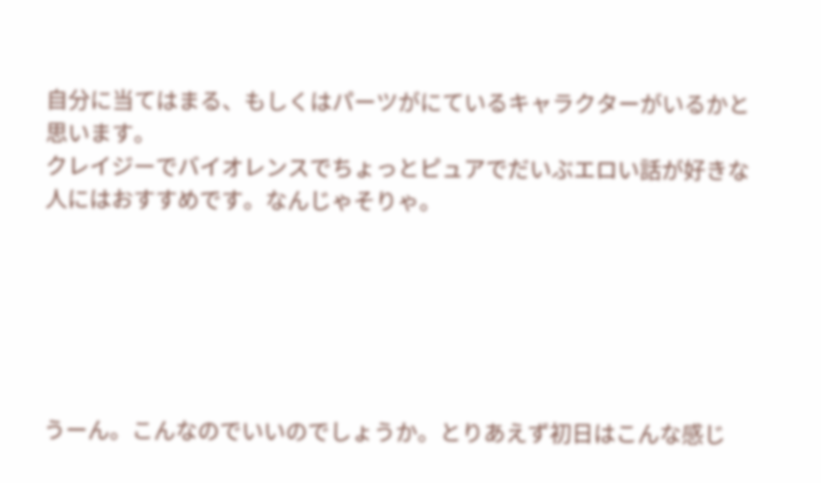自分に当てはまる、もしくはパーツがにているキャラクターがいるかと思います。
クレイジーでバイオレンスでちょっとピュアでだいぶエロい話が好きな人にはおすすめです。なんじゃそりゃ。






うーん。こんなのでいいのでしょうか。とりあえず初日はこんな感じ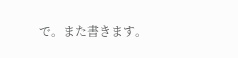で。また書きます。